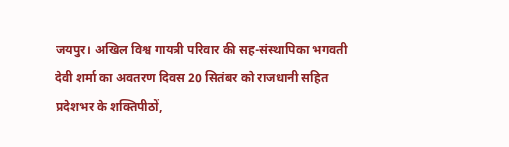जयपुर। अखिल विश्व गायत्री परिवार की सह-संस्थापिका भगवती देवी शर्मा का अवतरण दिवस 20 सितंबर को राजधानी सहित प्रदेशभर के शक्तिपीठों,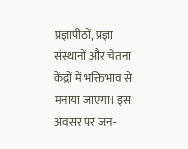प्रज्ञापीठों, प्रज्ञा संस्थानों और चेतना केंद्रों में भक्तिभाव से मनाया जाएगा। इस अवसर पर जन-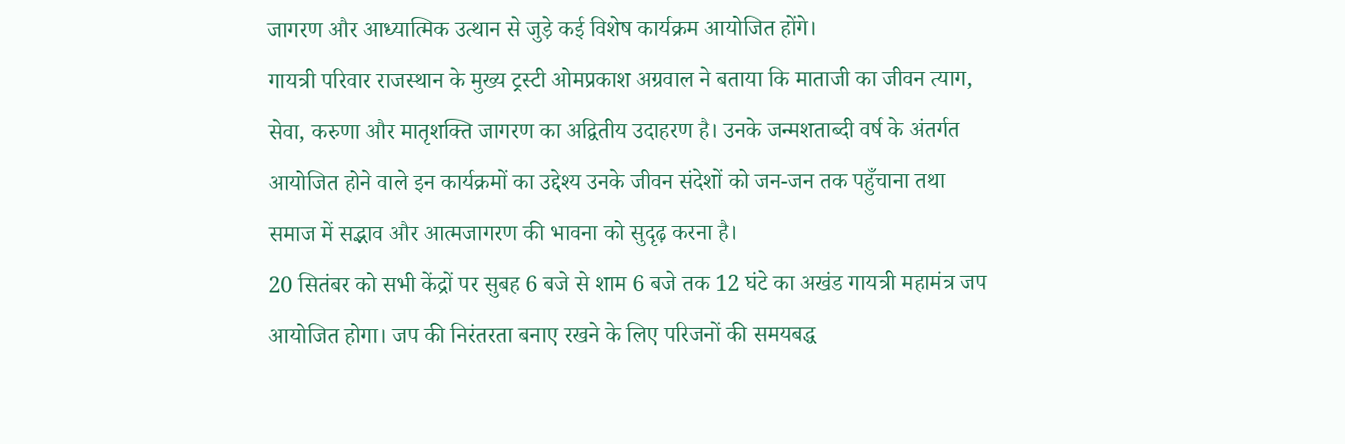जागरण और आध्यात्मिक उत्थान से जुड़े कई विशेष कार्यक्रम आयोजित होंगे।
गायत्री परिवार राजस्थान के मुख्य ट्रस्टी ओमप्रकाश अग्रवाल ने बताया कि माताजी का जीवन त्याग, सेवा, करुणा और मातृशक्ति जागरण का अद्वितीय उदाहरण है। उनके जन्मशताब्दी वर्ष के अंतर्गत आयोजित होने वाले इन कार्यक्रमों का उद्देश्य उनके जीवन संदेशों को जन-जन तक पहुँचाना तथा समाज में सद्भाव और आत्मजागरण की भावना को सुदृढ़ करना है।
20 सितंबर को सभी केंद्रों पर सुबह 6 बजे से शाम 6 बजे तक 12 घंटे का अखंड गायत्री महामंत्र जप आयोजित होगा। जप की निरंतरता बनाए रखने के लिए परिजनों की समयबद्ध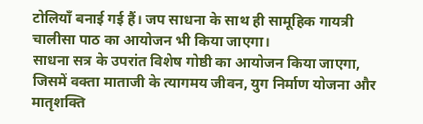टोलियाँ बनाई गई हैं। जप साधना के साथ ही सामूहिक गायत्री चालीसा पाठ का आयोजन भी किया जाएगा।
साधना सत्र के उपरांत विशेष गोष्ठी का आयोजन किया जाएगा, जिसमें वक्ता माताजी के त्यागमय जीवन, युग निर्माण योजना और मातृशक्ति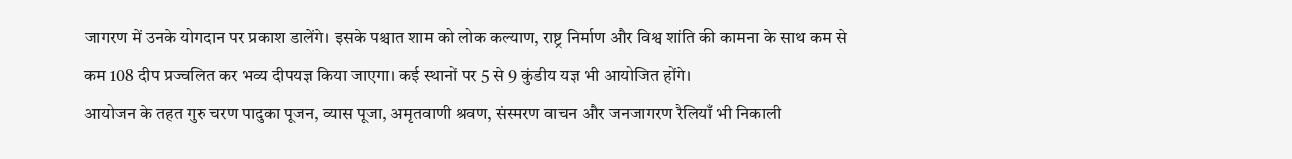जागरण में उनके योगदान पर प्रकाश डालेंगे। इसके पश्चात शाम को लोक कल्याण, राष्ट्र निर्माण और विश्व शांति की कामना के साथ कम से कम 108 दीप प्रज्वलित कर भव्य दीपयज्ञ किया जाएगा। कई स्थानों पर 5 से 9 कुंडीय यज्ञ भी आयोजित होंगे।
आयोजन के तहत गुरु चरण पादुका पूजन, व्यास पूजा, अमृतवाणी श्रवण, संस्मरण वाचन और जनजागरण रैलियाँ भी निकाली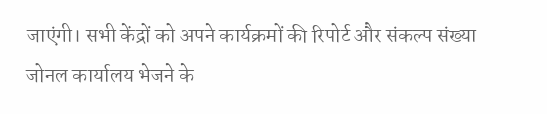जाएंगी। सभी केंद्रों को अपने कार्यक्रमों की रिपोर्ट और संकल्प संख्या जोनल कार्यालय भेजने के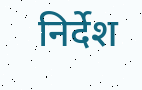निर्देश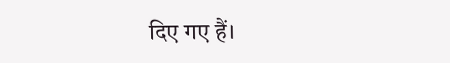दिए गए हैं।